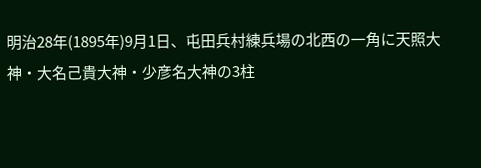明治28年(1895年)9月1日、屯田兵村練兵場の北西の一角に天照大神・大名己貴大神・少彦名大神の3柱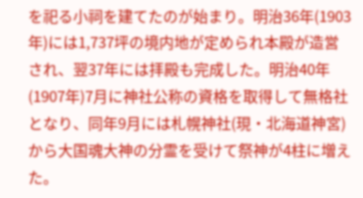を祀る小祠を建てたのが始まり。明治36年(1903年)には1,737坪の境内地が定められ本殿が造営され、翌37年には拝殿も完成した。明治40年(1907年)7月に神社公称の資格を取得して無格社となり、同年9月には札幌神社(現・北海道神宮)から大国魂大神の分霊を受けて祭神が4柱に増えた。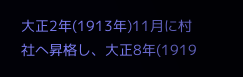大正2年(1913年)11月に村社へ昇格し、大正8年(1919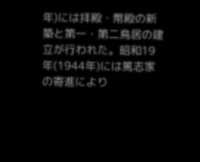年)には拝殿・幣殿の新築と第一・第二鳥居の建立が行われた。昭和19年(1944年)には篤志家の寄進により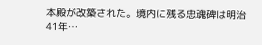本殿が改築された。境内に残る忠魂碑は明治41年…